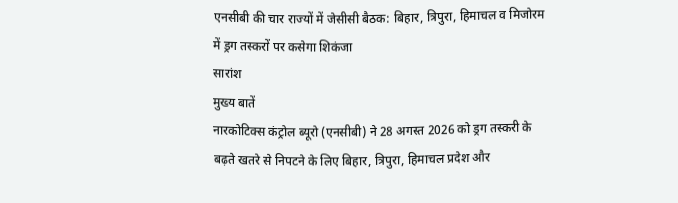एनसीबी की चार राज्यों में जेसीसी बैठक: बिहार, त्रिपुरा, हिमाचल व मिजोरम में ड्रग तस्करों पर कसेगा शिकंजा
सारांश
मुख्य बातें
नारकोटिक्स कंट्रोल ब्यूरो (एनसीबी) ने 28 अगस्त 2026 को ड्रग तस्करी के बढ़ते खतरे से निपटने के लिए बिहार, त्रिपुरा, हिमाचल प्रदेश और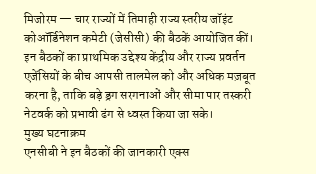मिजोरम — चार राज्यों में तिमाही राज्य स्तरीय जॉइंट कोऑर्डिनेशन कमेटी (जेसीसी) की बैठकें आयोजित कीं। इन बैठकों का प्राथमिक उद्देश्य केंद्रीय और राज्य प्रवर्तन एजेंसियों के बीच आपसी तालमेल को और अधिक मज़बूत करना है, ताकि बड़े ड्रग सरगनाओं और सीमा पार तस्करी नेटवर्क को प्रभावी ढंग से ध्वस्त किया जा सके।
मुख्य घटनाक्रम
एनसीबी ने इन बैठकों की जानकारी एक्स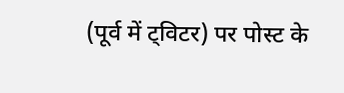(पूर्व में ट्विटर) पर पोस्ट के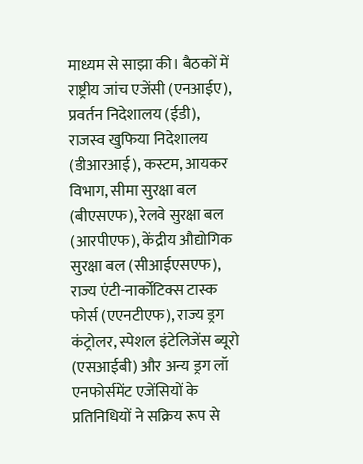माध्यम से साझा की। बैठकों में राष्ट्रीय जांच एजेंसी (एनआईए), प्रवर्तन निदेशालय (ईडी), राजस्व खुफिया निदेशालय (डीआरआई), कस्टम, आयकर विभाग, सीमा सुरक्षा बल (बीएसएफ), रेलवे सुरक्षा बल (आरपीएफ), केंद्रीय औद्योगिक सुरक्षा बल (सीआईएसएफ), राज्य एंटी-नार्कोटिक्स टास्क फोर्स (एएनटीएफ), राज्य ड्रग कंट्रोलर, स्पेशल इंटेलिजेंस ब्यूरो (एसआईबी) और अन्य ड्रग लॉ एनफोर्समेंट एजेंसियों के प्रतिनिधियों ने सक्रिय रूप से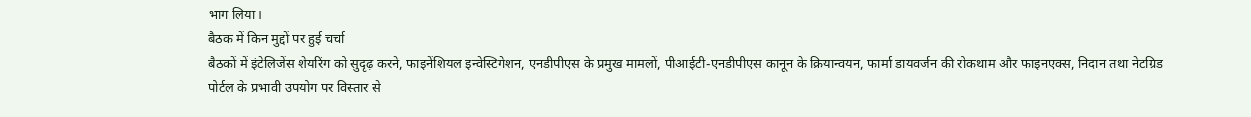भाग लिया।
बैठक में किन मुद्दों पर हुई चर्चा
बैठकों में इंटेलिजेंस शेयरिंग को सुदृढ़ करने, फाइनेंशियल इन्वेस्टिगेशन, एनडीपीएस के प्रमुख मामलों, पीआईटी-एनडीपीएस कानून के क्रियान्वयन, फार्मा डायवर्जन की रोकथाम और फाइनएक्स, निदान तथा नेटग्रिड पोर्टल के प्रभावी उपयोग पर विस्तार से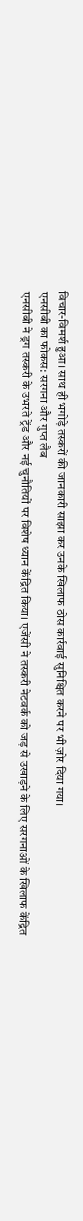विचार-विमर्श हुआ। साथ ही भगोड़े तस्करों की जानकारी साझा कर उनके खिलाफ ठोस कार्रवाई सुनिश्चित करने पर भी ज़ोर दिया गया।
एनसीबी का फोकस: सरगना और गुप्त लैब
एनसीबी ने ड्रग तस्करी के उभरते ट्रेंड और नई चुनौतियों पर विशेष ध्यान केंद्रित किया। एजेंसी ने तस्करी नेटवर्क को जड़ से उखाड़ने के लिए सरगनाओं के खिलाफ केंद्रित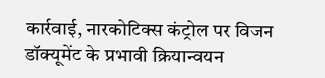कार्रवाई, नारकोटिक्स कंट्रोल पर विजन डॉक्यूमेंट के प्रभावी क्रियान्वयन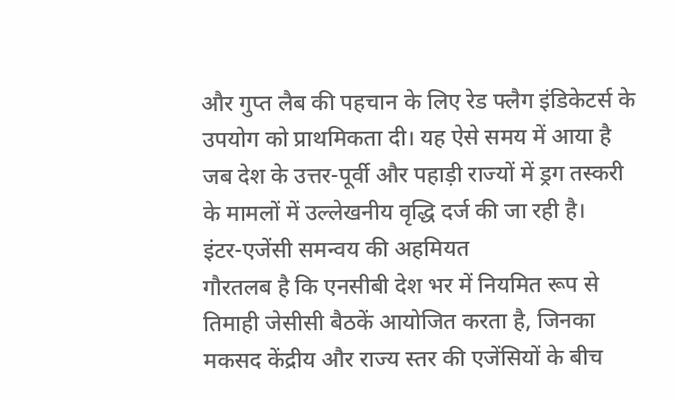और गुप्त लैब की पहचान के लिए रेड फ्लैग इंडिकेटर्स के उपयोग को प्राथमिकता दी। यह ऐसे समय में आया है जब देश के उत्तर-पूर्वी और पहाड़ी राज्यों में ड्रग तस्करी के मामलों में उल्लेखनीय वृद्धि दर्ज की जा रही है।
इंटर-एजेंसी समन्वय की अहमियत
गौरतलब है कि एनसीबी देश भर में नियमित रूप से तिमाही जेसीसी बैठकें आयोजित करता है, जिनका मकसद केंद्रीय और राज्य स्तर की एजेंसियों के बीच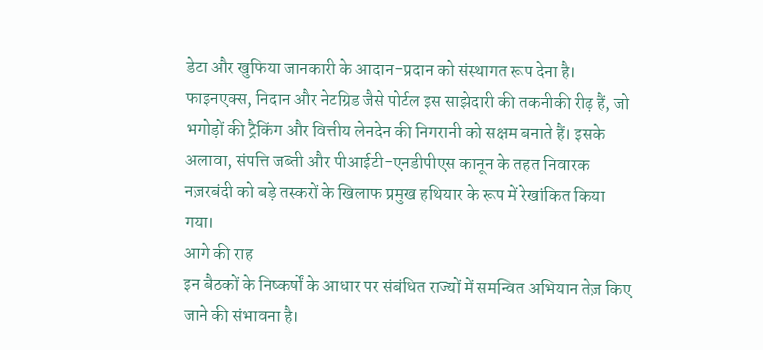डेटा और खुफिया जानकारी के आदान-प्रदान को संस्थागत रूप देना है। फाइनएक्स, निदान और नेटग्रिड जैसे पोर्टल इस साझेदारी की तकनीकी रीढ़ हैं, जो भगोड़ों की ट्रैकिंग और वित्तीय लेनदेन की निगरानी को सक्षम बनाते हैं। इसके अलावा, संपत्ति जब्ती और पीआईटी-एनडीपीएस कानून के तहत निवारक नज़रबंदी को बड़े तस्करों के खिलाफ प्रमुख हथियार के रूप में रेखांकित किया गया।
आगे की राह
इन बैठकों के निष्कर्षों के आधार पर संबंधित राज्यों में समन्वित अभियान तेज़ किए जाने की संभावना है।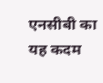एनसीबी का यह कदम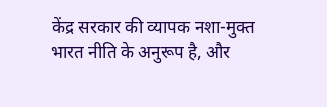केंद्र सरकार की व्यापक नशा-मुक्त भारत नीति के अनुरूप है, और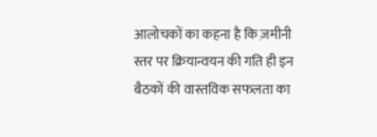आलोचकों का कहना है कि ज़मीनी स्तर पर क्रियान्वयन की गति ही इन बैठकों की वास्तविक सफलता का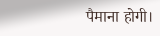पैमाना होगी।